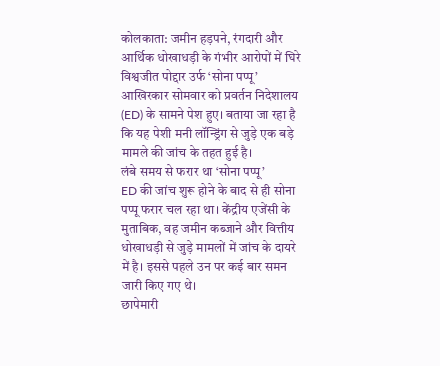कोलकाता: जमीन हड़पने, रंगदारी और आर्थिक धोखाधड़ी के गंभीर आरोपों में घिरे विश्वजीत पोद्दार उर्फ ‘सोना पप्पू’ आखिरकार सोमवार को प्रवर्तन निदेशालय (ED) के सामने पेश हुए। बताया जा रहा है कि यह पेशी मनी लॉन्ड्रिंग से जुड़े एक बड़े मामले की जांच के तहत हुई है।
लंबे समय से फरार था ‘सोना पप्पू’
ED की जांच शुरू होने के बाद से ही सोना पप्पू फरार चल रहा था। केंद्रीय एजेंसी के मुताबिक, वह जमीन कब्जाने और वित्तीय धोखाधड़ी से जुड़े मामलों में जांच के दायरे में है। इससे पहले उन पर कई बार समन जारी किए गए थे।
छापेमारी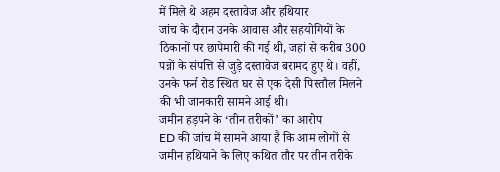में मिले थे अहम दस्तावेज और हथियार
जांच के दौरान उनके आवास और सहयोगियों के ठिकानों पर छापेमारी की गई थी, जहां से करीब 300 पन्नों के संपत्ति से जुड़े दस्तावेज बरामद हुए थे। वहीं, उनके फर्न रोड स्थित घर से एक देसी पिस्तौल मिलने की भी जानकारी सामने आई थी।
जमीन हड़पने के ‘तीन तरीकों’ का आरोप
ED की जांच में सामने आया है कि आम लोगों से जमीन हथियाने के लिए कथित तौर पर तीन तरीके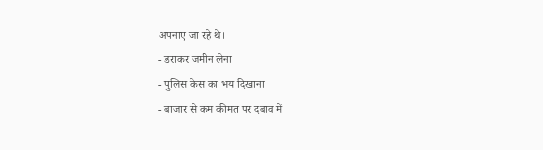अपनाए जा रहे थे।
- डराकर जमीन लेना
- पुलिस केस का भय दिखाना
- बाजार से कम कीमत पर दबाव में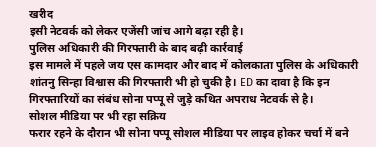खरीद
इसी नेटवर्क को लेकर एजेंसी जांच आगे बढ़ा रही है।
पुलिस अधिकारी की गिरफ्तारी के बाद बढ़ी कार्रवाई
इस मामले में पहले जय एस कामदार और बाद में कोलकाता पुलिस के अधिकारी शांतनु सिन्हा विश्वास की गिरफ्तारी भी हो चुकी है। ED का दावा है कि इन गिरफ्तारियों का संबंध सोना पप्पू से जुड़े कथित अपराध नेटवर्क से है।
सोशल मीडिया पर भी रहा सक्रिय
फरार रहने के दौरान भी सोना पप्पू सोशल मीडिया पर लाइव होकर चर्चा में बने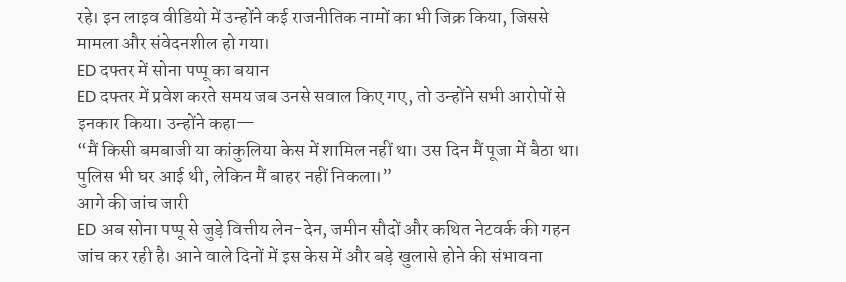रहे। इन लाइव वीडियो में उन्होंने कई राजनीतिक नामों का भी जिक्र किया, जिससे मामला और संवेदनशील हो गया।
ED दफ्तर में सोना पप्पू का बयान
ED दफ्तर में प्रवेश करते समय जब उनसे सवाल किए गए, तो उन्होंने सभी आरोपों से इनकार किया। उन्होंने कहा—
“मैं किसी बमबाजी या कांकुलिया केस में शामिल नहीं था। उस दिन मैं पूजा में बैठा था। पुलिस भी घर आई थी, लेकिन मैं बाहर नहीं निकला।”
आगे की जांच जारी
ED अब सोना पप्पू से जुड़े वित्तीय लेन-देन, जमीन सौदों और कथित नेटवर्क की गहन जांच कर रही है। आने वाले दिनों में इस केस में और बड़े खुलासे होने की संभावना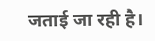जताई जा रही है।